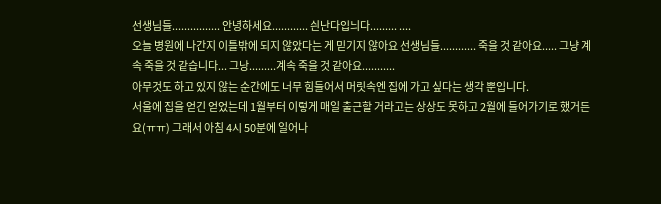선생님들................ 안녕하세요............ 싄난다입늬다......... ....
오늘 병원에 나간지 이틀밖에 되지 않았다는 게 믿기지 않아요 선생님들............ 죽을 것 같아요..... 그냥 계속 죽을 것 같습니다... 그낭.........계속 죽을 것 같아요...........
아무것도 하고 있지 않는 순간에도 너무 힘들어서 머릿속엔 집에 가고 싶다는 생각 뿐입니다.
서울에 집을 얻긴 얻었는데 1월부터 이렇게 매일 출근할 거라고는 상상도 못하고 2월에 들어가기로 했거든요(ㅠㅠ) 그래서 아침 4시 50분에 일어나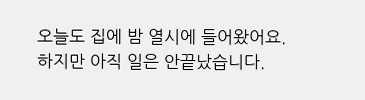오늘도 집에 밤 열시에 들어왔어요. 하지만 아직 일은 안끝났습니다.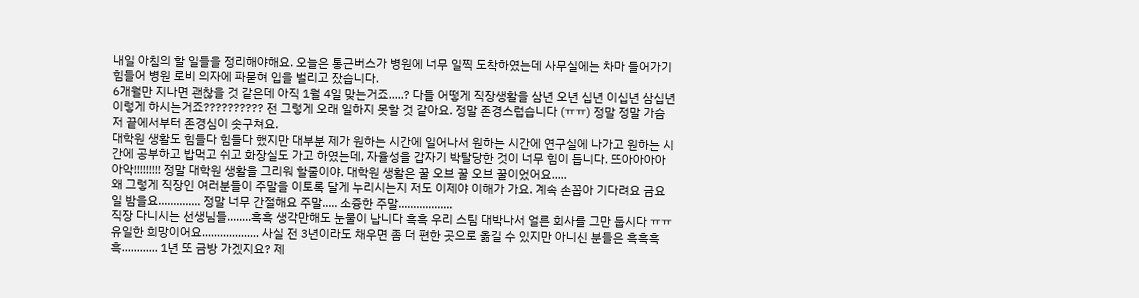내일 아침의 할 일들을 정리해야해요. 오늘은 통근버스가 병원에 너무 일찍 도착하였는데 사무실에는 차마 들어가기 힘들어 병원 로비 의자에 파묻혀 입을 벌리고 잤습니다.
6개월만 지나면 괜찮을 것 같은데 아직 1월 4일 맞는거죠.....? 다들 어떻게 직장생활을 삼년 오년 십년 이십년 삼십년 이렇게 하시는거죠?????????? 전 그렇게 오래 일하지 못할 것 같아요. 정말 존경스럽습니다 (ㅠㅠ) 정말 정말 가슴 저 끝에서부터 존경심이 솟구쳐요.
대학원 생활도 힘들다 힘들다 했지만 대부분 제가 원하는 시간에 일어나서 원하는 시간에 연구실에 나가고 원하는 시간에 공부하고 밥먹고 쉬고 화장실도 가고 하였는데, 자율성을 갑자기 박탈당한 것이 너무 힘이 듭니다. 뜨아아아아아악!!!!!!!!! 정말 대학원 생활을 그리워 할줄이야. 대학원 생활은 꿀 오브 꿀 오브 꿀이었어요.....
왜 그렇게 직장인 여러분들이 주말을 이토록 달게 누리시는지 저도 이제야 이해가 가요. 계속 손꼽아 기다려요 금요일 밤을요.............. 정말 너무 간절해요 주말..... 소즁한 주말..................
직장 다니시는 선생님들........흑흑 생각만해도 눈물이 납니다 흑흑 우리 스팀 대박나서 얼른 회사를 그만 둡시다 ㅠㅠ 유일한 희망이어요................... 사실 전 3년이라도 채우면 좀 더 편한 곳으로 옮길 수 있지만 아니신 분들은 흑흑흑흑............ 1년 또 금방 가겠지요? 제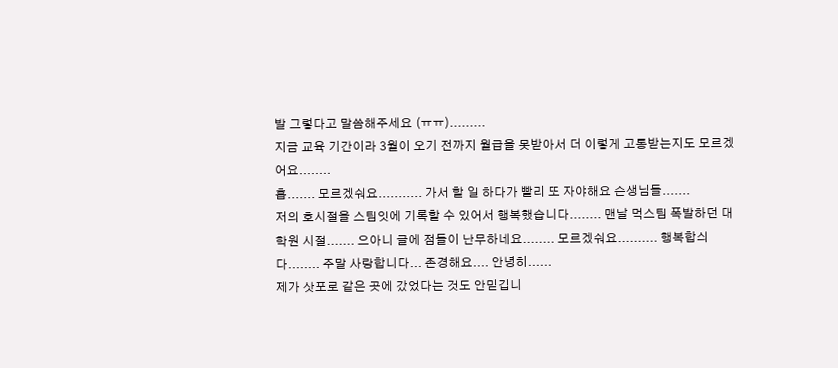발 그렇다고 말씀해주세요 (ㅠㅠ).........
지금 교육 기간이라 3월이 오기 전까지 월급을 못받아서 더 이렇게 고통받는지도 모르겠어요........
흡....... 모르겠숴요........... 가서 할 일 하다가 빨리 또 자야해요 슨생님들.......
저의 호시절을 스팀잇에 기록할 수 있어서 행복했습니다........ 맨날 먹스팀 폭발하던 대학원 시절....... 으아니 글에 점들이 난무하네요........ 모르겠숴요.......... 행복합싀다........ 주말 사랑합니다... 존경해요.... 안녕히......
제가 삿포로 같은 곳에 갔었다는 것도 안믿깁니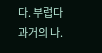다. 부럽다 과거의 나.